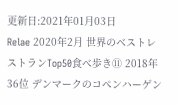更新日:2021年01月03日
Relae 2020年2月 世界のベストレストランTop50食べ歩き⑪ 2018年36位 デンマークのコペンハーゲン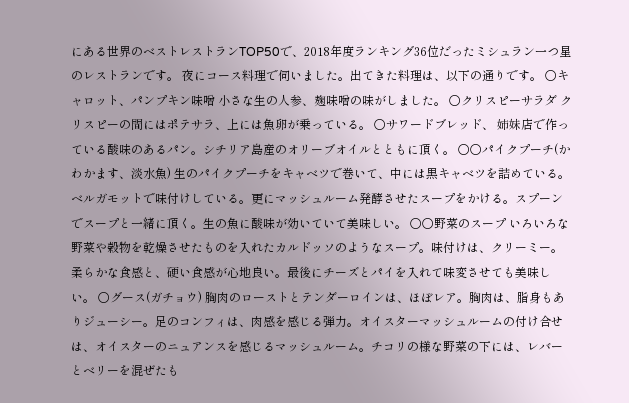にある世界のベストレストランTOP50で、2018年度ランキング36位だったミシュラン一つ星のレストランです。 夜にコース料理で伺いました。出てきた料理は、以下の通りです。 ○キャロット、パンプキン味噌 小さな生の人参、麹味噌の味がしました。 ○クリスピーサラダ クリスピーの間にはポテサラ、上には魚卵が乗っている。 ○サワードブレッド、 姉妹店で作っている酸味のあるパン。シチリア島産のオリーブオイルとともに頂く。 ○○パイクプーチ(かわかます、淡水魚) 生のパイクプーチをキャベツで巻いて、中には黒キャベツを詰めている。ベルガモットで味付けしている。更にマッシュルーム発酵させたスープをかける。スプーンでスープと一緒に頂く。生の魚に酸味が効いていて美味しい。 ○○野菜のスープ いろいろな野菜や穀物を乾燥させたものを入れたカルドッソのようなスープ。味付けは、クリーミー。柔らかな食感と、硬い食感が心地良い。最後にチーズとパイを入れて味変させても美味しい。 ○グース(ガチョウ) 胸肉のローストとテンダーロインは、ほぼレア。胸肉は、脂身もありジューシー。足のコンフィは、肉感を感じる弾力。オイスターマッシュルームの付け合せは、オイスターのニュアンスを感じるマッシュルーム。チコリの様な野菜の下には、レバーとベリーを混ぜたも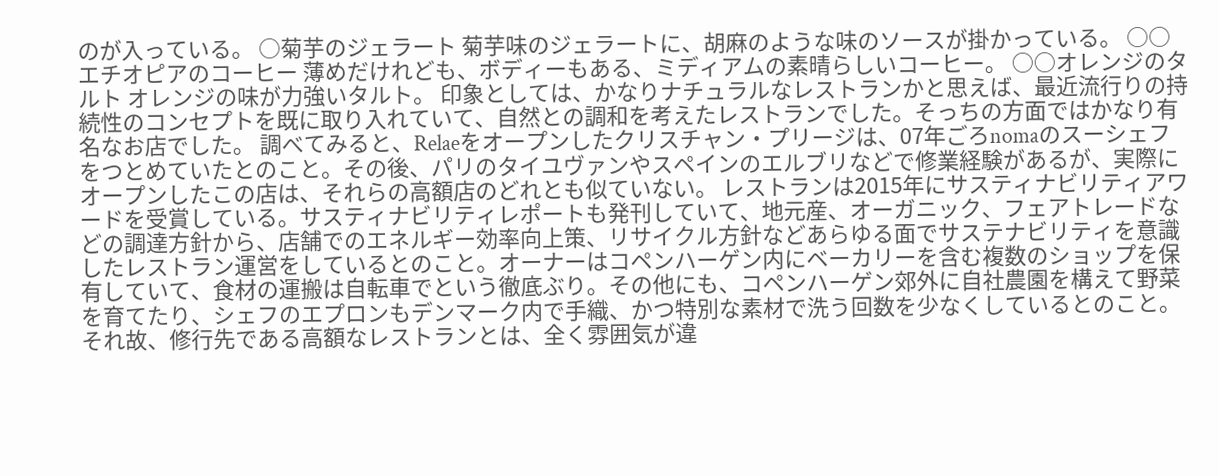のが入っている。 ○菊芋のジェラート 菊芋味のジェラートに、胡麻のような味のソースが掛かっている。 ○○エチオピアのコーヒー 薄めだけれども、ボディーもある、ミディアムの素晴らしいコーヒー。 ○○オレンジのタルト オレンジの味が力強いタルト。 印象としては、かなりナチュラルなレストランかと思えば、最近流行りの持続性のコンセプトを既に取り入れていて、自然との調和を考えたレストランでした。そっちの方面ではかなり有名なお店でした。 調べてみると、Relaeをオープンしたクリスチャン・プリージは、07年ごろnomaのスーシェフをつとめていたとのこと。その後、パリのタイユヴァンやスペインのエルブリなどで修業経験があるが、実際にオープンしたこの店は、それらの高額店のどれとも似ていない。 レストランは2015年にサスティナビリティアワードを受賞している。サスティナビリティレポートも発刊していて、地元産、オーガニック、フェアトレードなどの調達方針から、店舗でのエネルギー効率向上策、リサイクル方針などあらゆる面でサステナビリティを意識したレストラン運営をしているとのこと。オーナーはコペンハーゲン内にベーカリーを含む複数のショップを保有していて、食材の運搬は自転車でという徹底ぶり。その他にも、コペンハーゲン郊外に自社農園を構えて野菜を育てたり、シェフのエプロンもデンマーク内で手織、かつ特別な素材で洗う回数を少なくしているとのこと。それ故、修行先である高額なレストランとは、全く雰囲気が違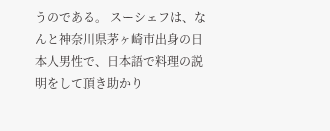うのである。 スーシェフは、なんと神奈川県茅ヶ崎市出身の日本人男性で、日本語で料理の説明をして頂き助かり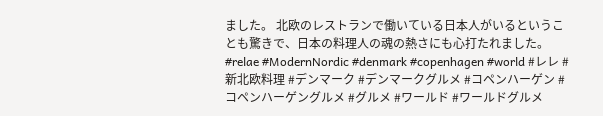ました。 北欧のレストランで働いている日本人がいるということも驚きで、日本の料理人の魂の熱さにも心打たれました。 #relae #ModernNordic #denmark #copenhagen #world #レレ #新北欧料理 #デンマーク #デンマークグルメ #コペンハーゲン #コペンハーゲングルメ #グルメ #ワールド #ワールドグルメ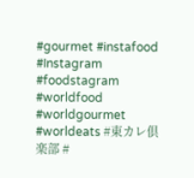#gourmet #instafood #Instagram #foodstagram #worldfood #worldgourmet #worldeats #東カレ倶楽部 #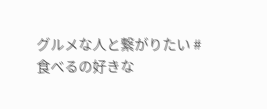グルメな人と繋がりたい #食べるの好きな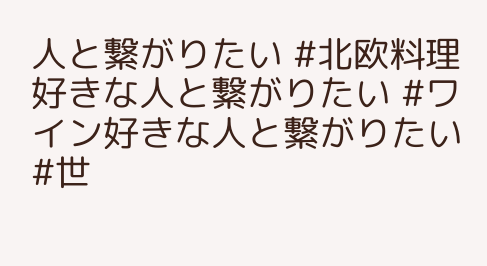人と繋がりたい #北欧料理好きな人と繋がりたい #ワイン好きな人と繋がりたい #世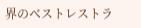界のベストレストラ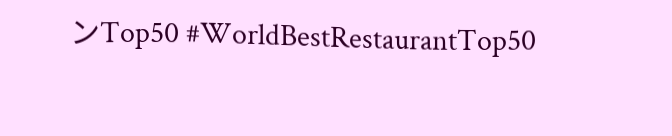ンTop50 #WorldBestRestaurantTop50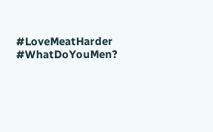#LoveMeatHarder #WhatDoYouMen?